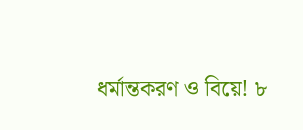ধর্মান্তকরণ ও বিয়ে! ৮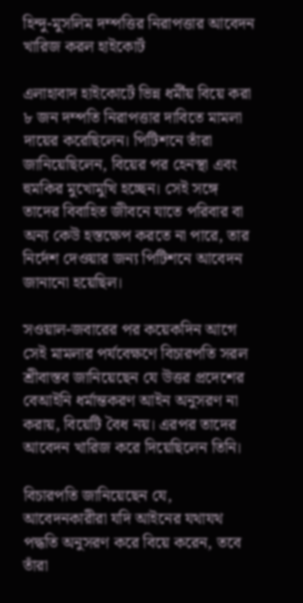হিন্দু-মুসলিম দম্পত্তির নিরাপত্তার আবেদন খারিজ করল হাইকোর্ট

এলাহাবাদ হাইকোর্টে ভিন্ন ধর্মীয় বিয়ে করা ৮ জন দম্পতি নিরাপত্তার দাবিতে মামলা দায়ের করেছিলেন। পিটিশনে তাঁরা জানিয়েছিলেন, বিয়ের পর হেনস্থা এবং হুমকির মুখোমুখি হচ্ছেন। সেই সঙ্গে তাদের বিবাহিত জীবনে যাতে পরিবার বা অন্য কেউ হস্তক্ষেপ করতে না পারে, তার নির্দেশ দেওয়ার জন্য পিটিশনে আবেদন জানানো হয়েছিল।

সওয়াল-জবারের পর কয়েকদিন আগে সেই মামলার পর্যবেক্ষণে বিচারপতি সরল শ্রীবাস্তব জানিয়েছেন যে উত্তর প্রদেশের বেআইনি ধর্মান্তকরণ আইন অনুসরণ না করায়, বিয়েটি বৈধ নয়। এরপর তাদের আবেদন খারিজ করে দিয়েছিলেন তিনি।

বিচারপতি জানিয়েছেন যে, আবেদনকারীরা যদি আইনের যথাযথ পদ্ধতি অনুসরণ করে বিয়ে করেন, তবে তাঁরা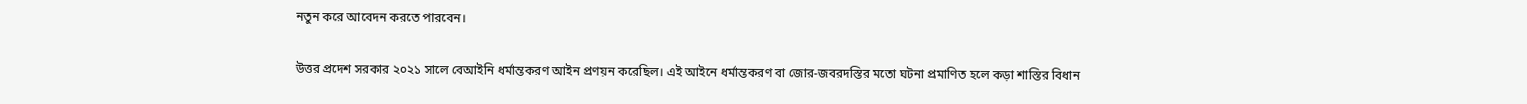নতুন করে আবেদন করতে পারবেন।

উত্তর প্রদেশ সরকার ২০২১ সালে বেআইনি ধর্মান্তকরণ আইন প্রণয়ন করেছিল। এই আইনে ধর্মান্তকরণ বা জোর-জবরদস্তির মতো ঘটনা প্রমাণিত হলে কড়া শাস্তির বিধান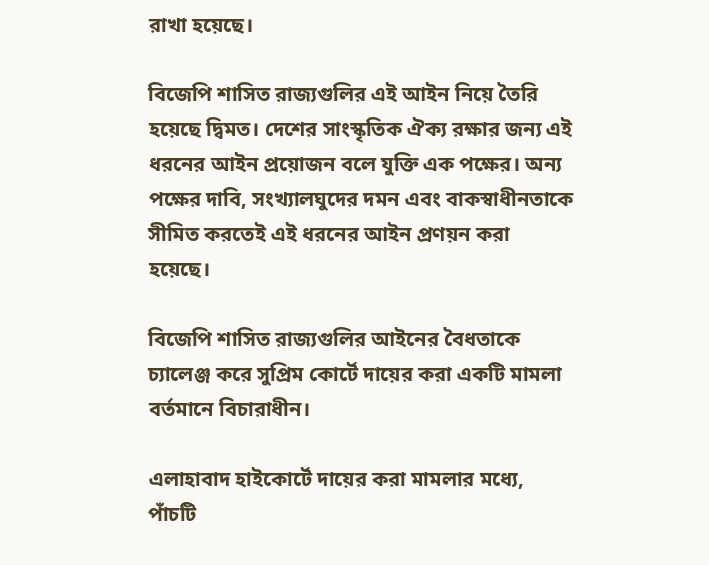রাখা হয়েছে।

বিজেপি শাসিত রাজ্যগুলির এই আইন নিয়ে তৈরি হয়েছে দ্বিমত। দেশের সাংস্কৃতিক ঐক্য রক্ষার জন্য এই ধরনের আইন প্রয়োজন বলে যুক্তি এক পক্ষের। অন্য পক্ষের দাবি, সংখ্যালঘুদের দমন এবং বাকস্বাধীনতাকে সীমিত করতেই এই ধরনের আইন প্রণয়ন করা হয়েছে।

বিজেপি শাসিত রাজ্যগুলির আইনের বৈধতাকে চ্যালেঞ্জ করে সুপ্রিম কোর্টে দায়ের করা একটি মামলা বর্তমানে বিচারাধীন।

এলাহাবাদ হাইকোর্টে দায়ের করা মামলার মধ্যে, পাঁচটি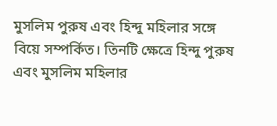মুসলিম পুরুষ এবং হিন্দু মহিলার সঙ্গে বিয়ে সম্পর্কিত। তিনটি ক্ষেত্রে হিন্দু পুরুষ এবং মুসলিম মহিলার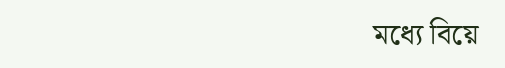মধ্যে বিয়ে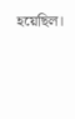হয়েছিল।